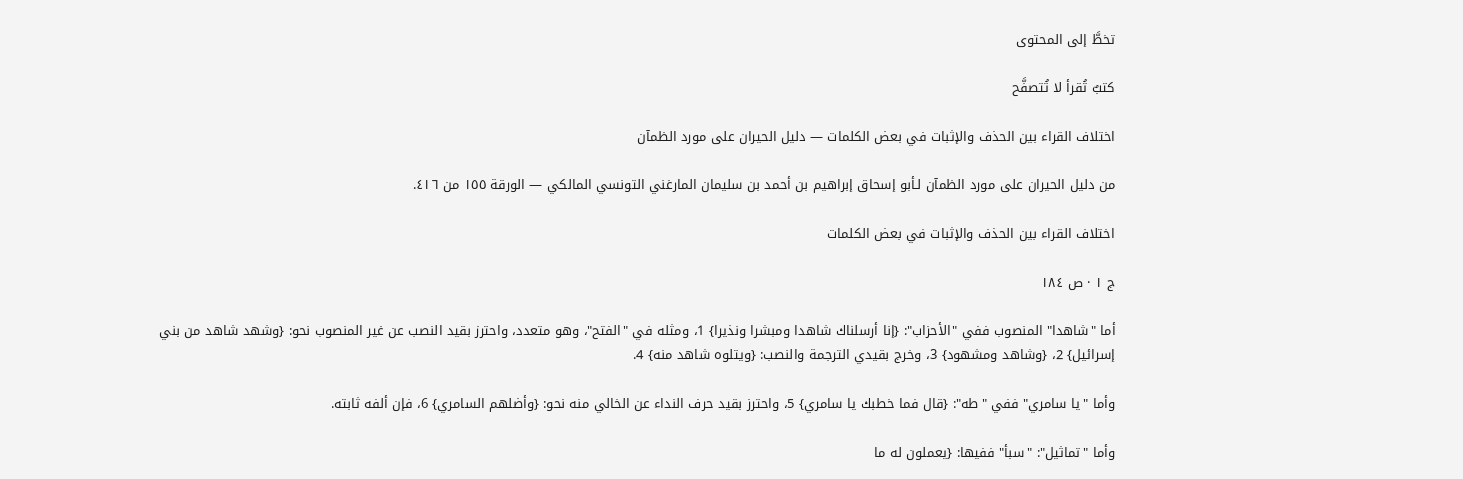تخطَّ إلى المحتوى

كتبٌ تُقرأ لا تُتصفَّح

اختلاف القراء بين الحذف والإثبات في بعض الكلمات — دليل الحيران على مورد الظمآن

من دليل الحيران على مورد الظمآن لـأبو إسحاق إبراهيم بن أحمد بن سليمان المارغني التونسي المالكي — الورقة ١٥٥ من ٤١٦.

اختلاف القراء بين الحذف والإثبات في بعض الكلمات

ج ١ · ص ١٨٤

أما "شاهدا" المنصوب ففي "الأحزاب": {إنا أرسلناك شاهدا ومبشرا ونذيرا} 1، ومثله في "الفتح"، وهو متعدد، واحترز بقيد النصب عن غير المنصوب نحو: {وشهد شاهد من بني إسرائيل} 2، {وشاهد ومشهود} 3، وخرج بقيدي الترجمة والنصب: {ويتلوه شاهد منه} 4.

وأما "يا سامري" ففي "طه": {قال فما خطبك يا سامري} 5، واحترز بقيد حرف النداء عن الخالي منه نحو: {وأضلهم السامري} 6، فإن ألفه ثابته.

وأما "تماثيل": "سبأ" ففيها: {يعملون له ما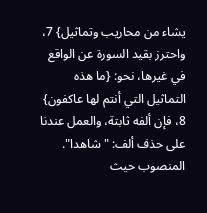يشاء من محاريب وتماثيل} 7، واحترز بقيد السورة عن الواقع في غيرها، نحو: {ما هذه التماثيل التي أنتم لها عاكفون} 8، فإن ألفه ثابتة، والعمل عندنا على حذف ألف: "شاهدا". المنصوب حيث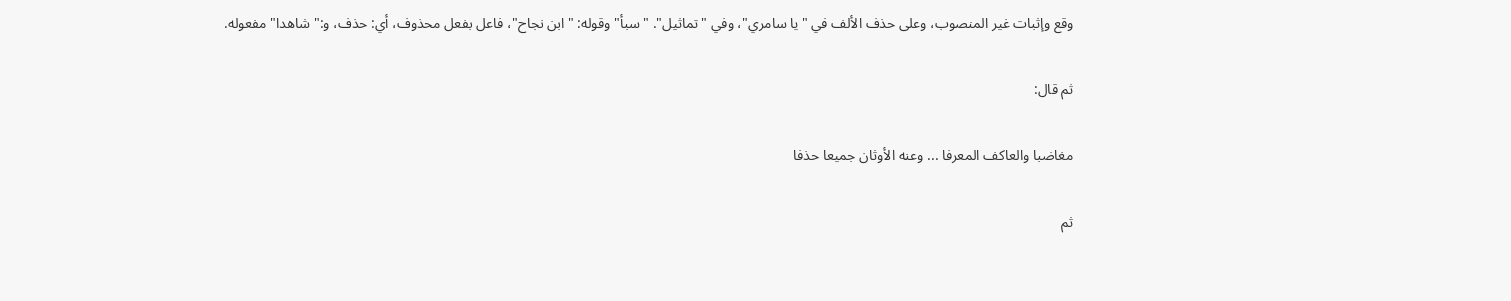وقع وإثبات غير المنصوب، وعلى حذف الألف في "يا سامري"، وفي "تماثيل". "سبأ" وقوله: "ابن نجاح"، فاعل بفعل محذوف، أي: حذف، و:" شاهدا" مفعوله.

ثم قال:

مغاضبا والعاكف المعرفا ... وعنه الأوثان جميعا حذفا

ثم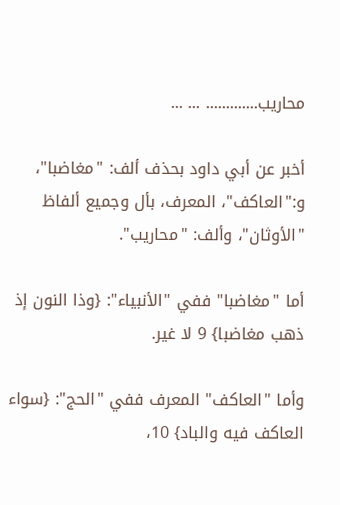محاريب............. ... ...

أخبر عن أبي داود بحذف ألف: "مغاضبا"، و:"العاكف"، المعرف، بأل وجميع ألفاظ "الأوثان"، وألف: "محاريب".

أما "مغاضبا" ففي "الأنبياء": {وذا النون إذ ذهب مغاضبا} 9 لا غير.

وأما "العاكف" المعرف ففي "الحج": {سواء العاكف فيه والباد} 10،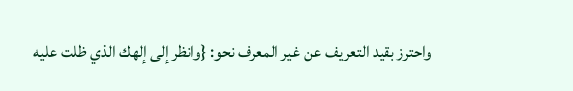واحترز بقيد التعريف عن غير المعرف نحو: {وانظر إلى إلهك الذي ظلت عليه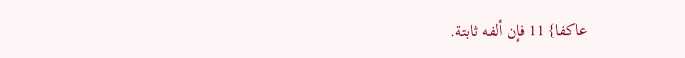عاكفا} 11 فإن ألفه ثابتة.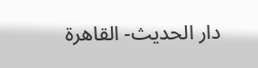دار الحديث- القاهرة